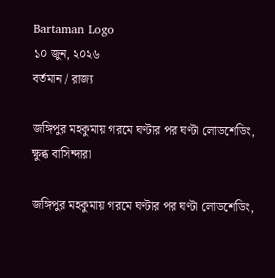Bartaman Logo
১০ জুন, ২০২৬
বর্তমান / রাজ্য

জঙ্গিপুর মহকুমায় গরমে ঘণ্টার পর ঘণ্টা লোডশেডিং, ক্ষুব্ধ বাসিন্দারা

জঙ্গিপুর মহকুমায় গরমে ঘণ্টার পর ঘণ্টা লোডশেডিং,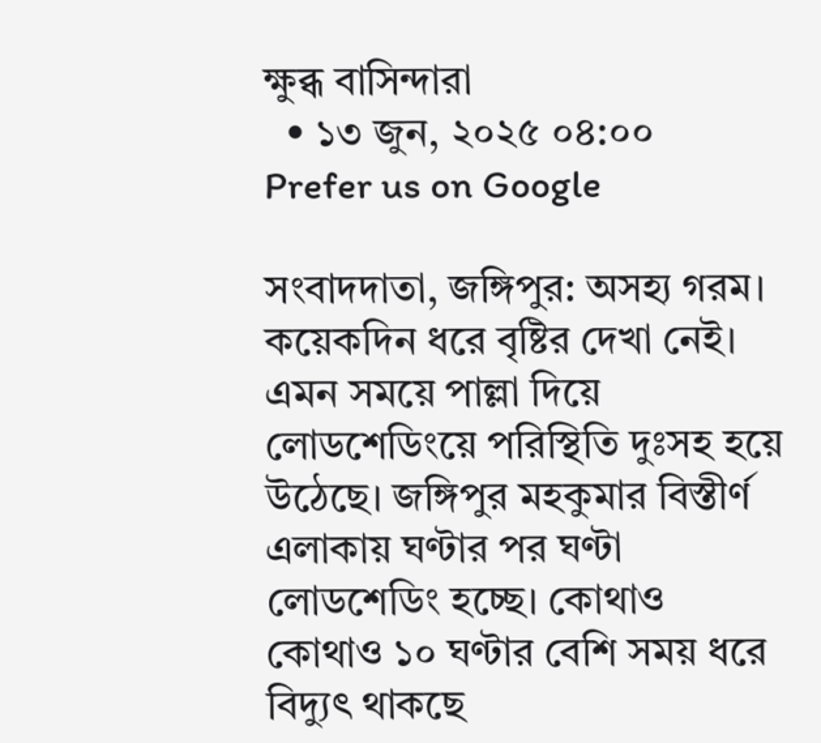ক্ষুব্ধ বাসিন্দারা
  • ১৩ জুন, ২০২৫ ০৪:০০
Prefer us on Google

সংবাদদাতা, জঙ্গিপুর: অসহ্য গরম। কয়েকদিন ধরে বৃষ্টির দেখা নেই। এমন সময়ে পাল্লা দিয়ে লোডশেডিংয়ে পরিস্থিতি দুঃসহ হয়ে উঠেছে। জঙ্গিপুর মহকুমার বিস্তীর্ণ এলাকায় ঘণ্টার পর ঘণ্টা লোডশেডিং হচ্ছে। কোথাও কোথাও ১০ ঘণ্টার বেশি সময় ধরে বিদ্যুৎ থাকছে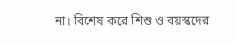না। বিশেষ করে শিশু ও বয়স্কদের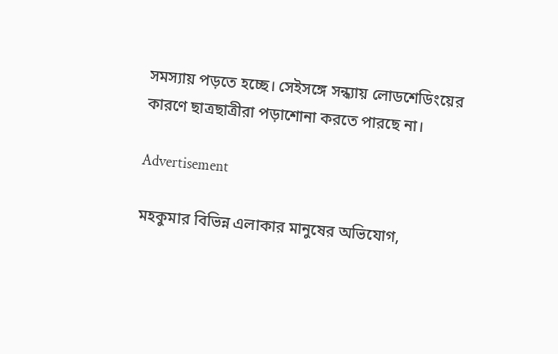সমস্যায় পড়তে হচ্ছে। সেইসঙ্গে সন্ধ্যায় লোডশেডিংয়ের কারণে ছাত্রছাত্রীরা পড়াশোনা করতে পারছে না।

Advertisement

মহকুমার বিভিন্ন এলাকার মানুষের অভিযোগ,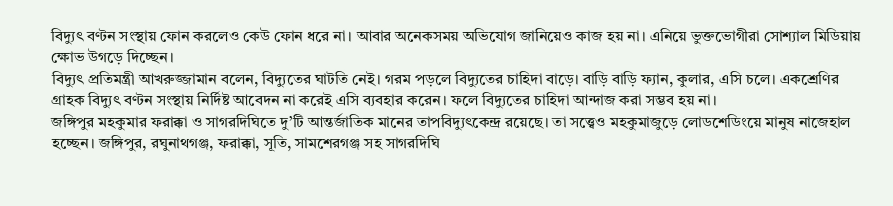বিদ্যুৎ বণ্টন সংস্থায় ফোন করলেও কেউ ফোন ধরে না। আবার অনেকসময় অভিযোগ জানিয়েও কাজ হয় না। এনিয়ে ভুক্তভোগীরা সোশ্যাল মিডিয়ায় ক্ষোভ উগড়ে দিচ্ছেন।
বিদ্যুৎ প্রতিমন্ত্রী আখরুজ্জামান বলেন, বিদ্যুতের ঘাটতি নেই। গরম পড়লে বিদ্যুতের চাহিদা বাড়ে। বাড়ি বাড়ি ফ্যান, কুলার, এসি চলে। একশ্রেণির গ্রাহক বিদ্যুৎ বণ্টন সংস্থায় নির্দিষ্ট আবেদন না করেই এসি ব্যবহার করেন। ফলে বিদ্যুতের চাহিদা আন্দাজ করা সম্ভব হয় না।
জঙ্গিপুর মহকুমার ফরাক্কা ও সাগরদিঘিতে দু’টি আন্তর্জাতিক মানের তাপবিদ্যুৎকেন্দ্র রয়েছে। তা সত্ত্বেও মহকুমাজুড়ে লোডশেডিংয়ে মানুষ নাজেহাল হচ্ছেন। জঙ্গিপুর, রঘুনাথগঞ্জ, ফরাক্কা, সূতি, সামশেরগঞ্জ সহ সাগরদিঘি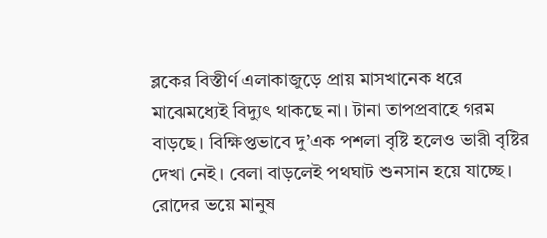ব্লকের বিস্তীর্ণ এলাকাজুড়ে প্রায় মাসখানেক ধরে মাঝেমধ্যেই বিদ্যুৎ থাকছে না। টানা তাপপ্রবাহে গরম বাড়ছে। বিক্ষিপ্তভাবে দু’এক পশলা বৃষ্টি হলেও ভারী বৃষ্টির দেখা নেই। বেলা বাড়লেই পথঘাট শুনসান হয়ে যাচ্ছে। রোদের ভয়ে মানুষ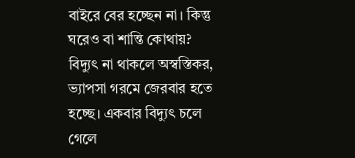বাইরে বের হচ্ছেন না। কিন্তু ঘরেও বা শান্তি কোথায়? বিদ্যুৎ না থাকলে অস্বস্তিকর, ভ্যাপসা গরমে জেরবার হতে হচ্ছে। একবার বিদ্যুৎ চলে গেলে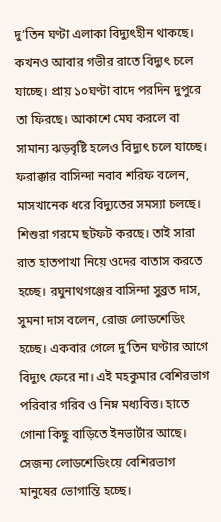দু’তিন ঘণ্টা এলাকা বিদ্যুৎহীন থাকছে। কখনও আবার গভীর রাতে বিদ্যুৎ চলে যাচ্ছে। প্রায় ১০ঘণ্টা বাদে পরদিন দুপুরে তা ফিরছে। আকাশে মেঘ করলে বা সামান্য ঝড়বৃষ্টি হলেও বিদ্যুৎ চলে যাচ্ছে।
ফরাক্কার বাসিন্দা নবাব শরিফ বলেন, মাসখানেক ধরে বিদ্যুতের সমস্যা চলছে। শিশুরা গরমে ছটফট করছে। তাই সারা রাত হাতপাখা নিয়ে ওদের বাতাস করতে হচ্ছে। রঘুনাথগঞ্জের বাসিন্দা সুব্রত দাস, সুমনা দাস বলেন, রোজ লোডশেডিং হচ্ছে। একবার গেলে দু’তিন ঘণ্টার আগে বিদ্যুৎ ফেরে না। এই মহকুমার বেশিরভাগ পরিবার গরিব ও নিম্ন মধ্যবিত্ত। হাতে গোনা কিছু বাড়িতে ইনভার্টার আছে। সেজন্য লোডশেডিংয়ে বেশিরভাগ মানুষের ভোগান্তি হচ্ছে।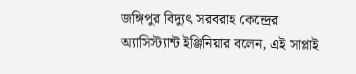জঙ্গিপুর বিদ্যুৎ সরবরাহ কেন্দ্রের অ্যাসিস্ট্যান্ট ইঞ্জিনিয়ার বলেন, এই সাপ্লাই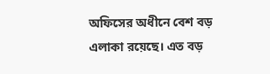অফিসের অধীনে বেশ বড় এলাকা রয়েছে। এত বড়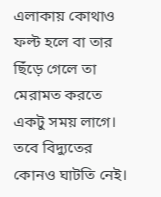এলাকায় কোথাও ফল্ট হলে বা তার ছিঁড়ে গেলে তা মেরামত করতে একটু সময় লাগে। তবে বিদ্যুতের কোনও ঘাটতি নেই।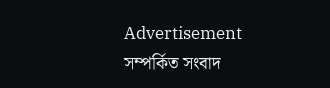Advertisement
সম্পর্কিত সংবাদ